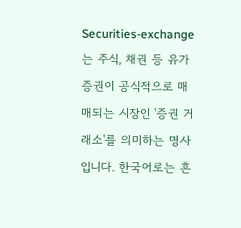Securities-exchange는 주식, 채권 등 유가증권이 공식적으로 매매되는 시장인 '증권 거래소'를 의미하는 명사입니다. 한국어로는 흔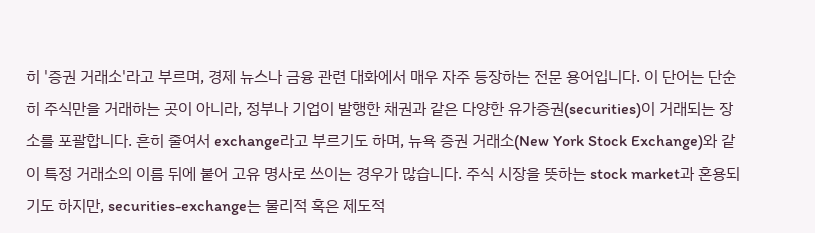히 '증권 거래소'라고 부르며, 경제 뉴스나 금융 관련 대화에서 매우 자주 등장하는 전문 용어입니다. 이 단어는 단순히 주식만을 거래하는 곳이 아니라, 정부나 기업이 발행한 채권과 같은 다양한 유가증권(securities)이 거래되는 장소를 포괄합니다. 흔히 줄여서 exchange라고 부르기도 하며, 뉴욕 증권 거래소(New York Stock Exchange)와 같이 특정 거래소의 이름 뒤에 붙어 고유 명사로 쓰이는 경우가 많습니다. 주식 시장을 뜻하는 stock market과 혼용되기도 하지만, securities-exchange는 물리적 혹은 제도적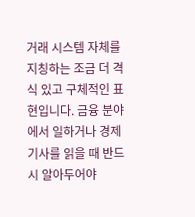거래 시스템 자체를 지칭하는 조금 더 격식 있고 구체적인 표현입니다. 금융 분야에서 일하거나 경제 기사를 읽을 때 반드시 알아두어야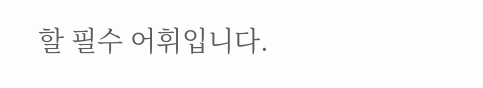할 필수 어휘입니다.